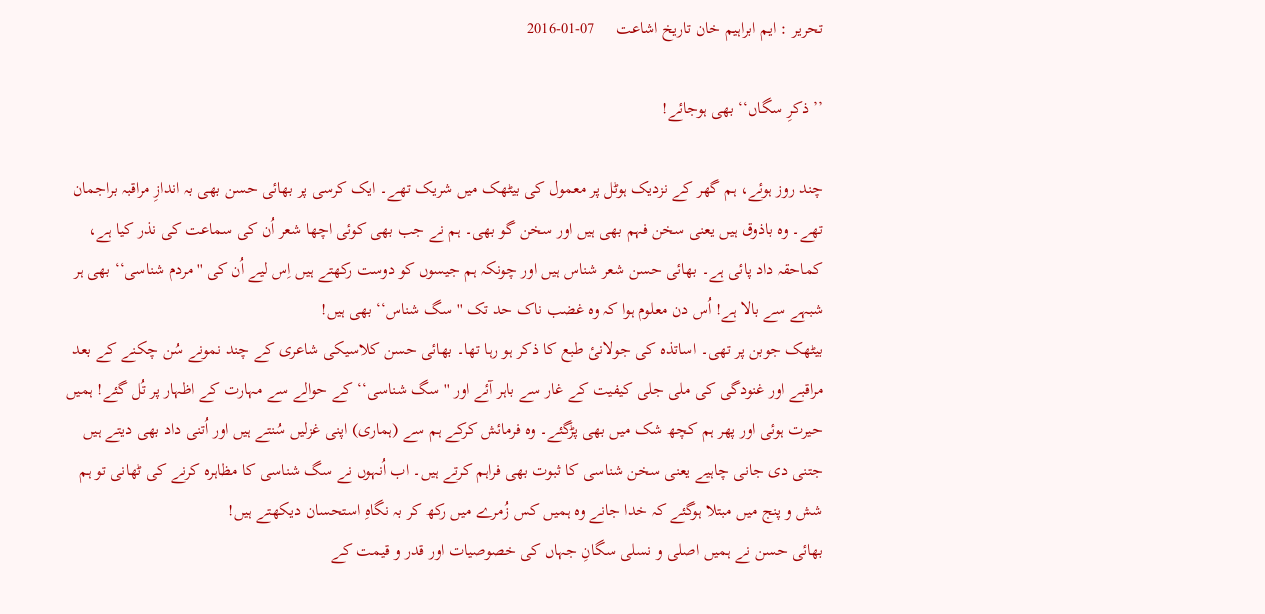تحریر : ایم ابراہیم خان تاریخ اشاعت     07-01-2016

’’ذکرِ سگاں‘‘ بھی ہوجائے!

چند روز ہوئے، ہم گھر کے نزدیک ہوٹل پر معمول کی بیٹھک میں شریک تھے۔ ایک کرسی پر بھائی حسن بھی بہ اندازِ مراقبہ براجمان تھے۔ وہ باذوق ہیں یعنی سخن فہم بھی ہیں اور سخن گو بھی۔ ہم نے جب بھی کوئی اچھا شعر اُن کی سماعت کی نذر کیا ہے، کماحقہ داد پائی ہے۔ بھائی حسن شعر شناس ہیں اور چونکہ ہم جیسوں کو دوست رکھتے ہیں اِس لیے اُن کی ''مردم شناسی‘‘ بھی ہر شبہے سے بالا ہے! اُس دن معلوم ہوا کہ وہ غضب ناک حد تک ''سگ شناس‘‘ بھی ہیں!
بیٹھک جوبن پر تھی۔ اساتذہ کی جولانیٔ طبع کا ذکر ہو رہا تھا۔ بھائی حسن کلاسیکی شاعری کے چند نمونے سُن چکنے کے بعد مراقبے اور غنودگی کی ملی جلی کیفیت کے غار سے باہر آئے اور ''سگ شناسی‘‘ کے حوالے سے مہارت کے اظہار پر تُل گئے! ہمیں حیرت ہوئی اور پھر ہم کچھ شک میں بھی پڑگئے۔ وہ فرمائش کرکے ہم سے (ہماری) اپنی غزلیں سُنتے ہیں اور اُتنی داد بھی دیتے ہیں جتنی دی جانی چاہیے یعنی سخن شناسی کا ثبوت بھی فراہم کرتے ہیں۔ اب اُنہوں نے سگ شناسی کا مظاہرہ کرنے کی ٹھانی تو ہم شش و پنج میں مبتلا ہوگئے کہ خدا جانے وہ ہمیں کس زُمرے میں رکھ کر بہ نگاہِ استحسان دیکھتے ہیں!
بھائی حسن نے ہمیں اصلی و نسلی سگانِ جہاں کی خصوصیات اور قدر و قیمت کے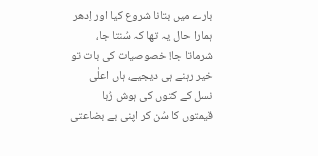بارے میں بتانا شروع کیا اور اِدھر ہمارا حال یہ تھا کہ سُنتا جا، شرماتا جا! خصوصیات کی بات تو خیر رہنے ہی دیجیے، ہاں اعلٰی نسل کے کتوں کی ہوش رُبا قیمتوں کا سُن کر اپنی بے بضاعتی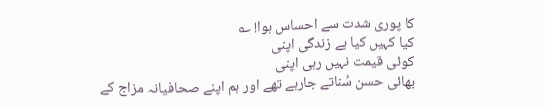کا پوری شدت سے احساس ہوا! ؎
کیا کہیں کیا ہے زندگی اپنی
کوئی قیمت نہیں رہی اپنی
بھائی حسن سُناتے جارہے تھے اور ہم اپنے صحافیانہ مزاج کے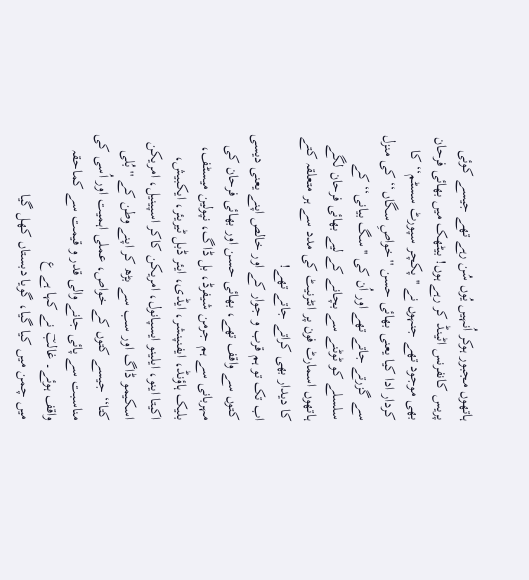ہاتھوں مجبور ہوکر اُنہیں یُوں سُن رہے تھے جیسے کوئی پریس کانفرنس اٹینڈ کر رہے ہوں! بیٹھک میں بھائی فرحان بھی موجود تھے جنہوں نے ''پکچر سپورٹ سسٹم‘‘ کا کردار ادا کیا یعنی بھائی حسن ''خواصِ سگاں‘‘ کی منزل سے گزرتے جاتے تھے اور اُن کی ''سگ بیانی‘‘ کے سلسلے کو ٹوٹنے سے بچانے کے لیے بھائی فرحان لگے ہاتھوں اسمارٹ فون پر انٹرنیٹ کی مدد سے ہر متعلقہ کتے کا دیدار بھی کراتے جاتے تھے!
اب تک تو ہم قرب و جوار کے اور خالص اپنے یعنی دیسی کتوں سے واقف تھے، بھائی حسن اور بھائی فرحان کی مہربانی سے ہم جرمن شیفرڈ، بل ڈاگ، نپولین میسٹف، بلیک ہاؤنڈ، ایفنپنشر، ایڈی، ایئر ڈبل ٹیریئر، ایکبیش، اکیتا اینو، ایلینو ایسپانول، امریکن کاکر اسپینیل، امریکن اسکیمو ڈاگ اور سب سے بڑھ کر اپنے وطن کے ''بُلی کتا‘‘ جیسے کتوں کے خواص، عملی اہمیت اور اُسی کی مناسبت سے پائی جانے والی قدر و قیمت سے کماحقہ واقف ہوئے۔ غالبؔ نے کہا ہے ع
میں چمن میں کیا گیا، گویا دبستاں کھل گیا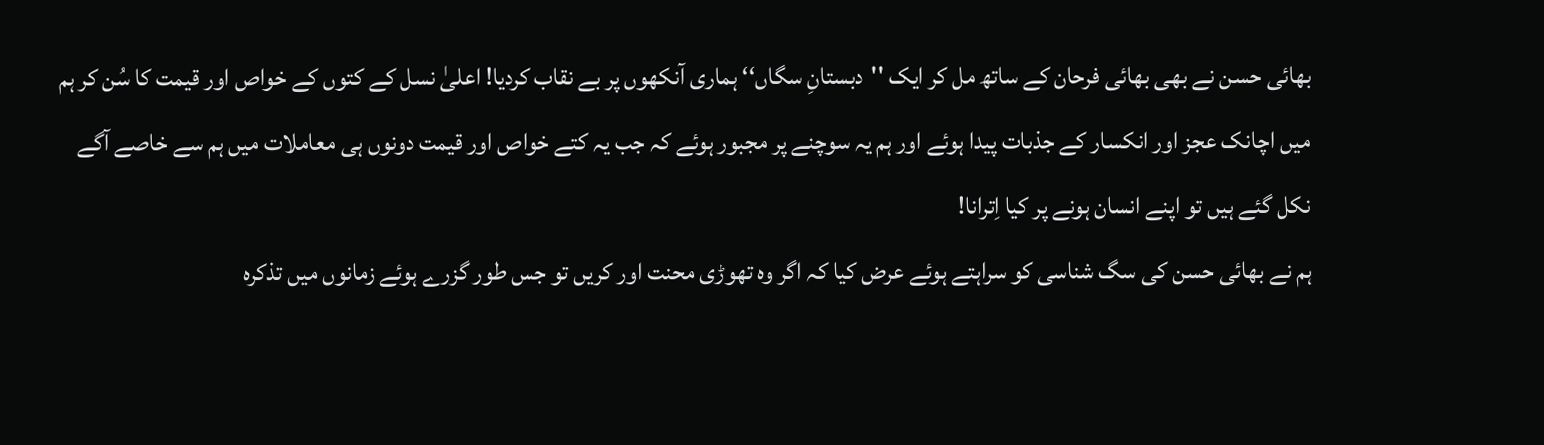بھائی حسن نے بھی بھائی فرحان کے ساتھ مل کر ایک ''دبستانِ سگاں‘‘ ہماری آنکھوں پر بے نقاب کردیا! اعلیٰ نسل کے کتوں کے خواص اور قیمت کا سُن کر ہم میں اچانک عجز اور انکسار کے جذبات پیدا ہوئے اور ہم یہ سوچنے پر مجبور ہوئے کہ جب یہ کتے خواص اور قیمت دونوں ہی معاملات میں ہم سے خاصے آگے نکل گئے ہیں تو اپنے انسان ہونے پر کیا اِترانا!
ہم نے بھائی حسن کی سگ شناسی کو سراہتے ہوئے عرض کیا کہ اگر وہ تھوڑی محنت اور کریں تو جس طور گزرے ہوئے زمانوں میں تذکرہ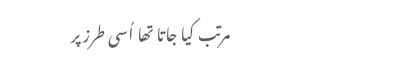مرتب کیا جاتا تھا اُسی طرز پر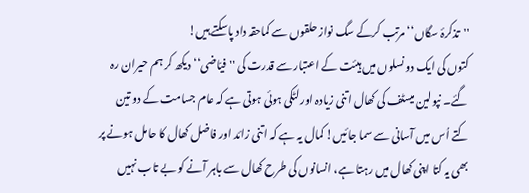''تذکرۂ سگاں‘‘ مرتب کرکے سگ نواز حلقوں سے کماحقہ داد پاسکتے ہیں!
کتوں کی ایک دو نسلوں میں ہیئت کے اعتبار سے قدرت کی ''فیّاضی‘‘ دیکھ کر ہم حیران رہ گئے۔ نپولین میسٹف کی کھال اتنی زیادہ اور لٹکی ہوئی ہوتی ہے کہ عام جسامت کے دو تین کتے اُس میں آسانی سے سما جائیں! کمال یہ ہے کہ اتنی زائد اور فاضل کھال کا حامل ہونے پر بھی یہ کتا اپنی کھال میں رہتا ہے، انسانوں کی طرح کھال سے باہر آنے کو بے تاب نہیں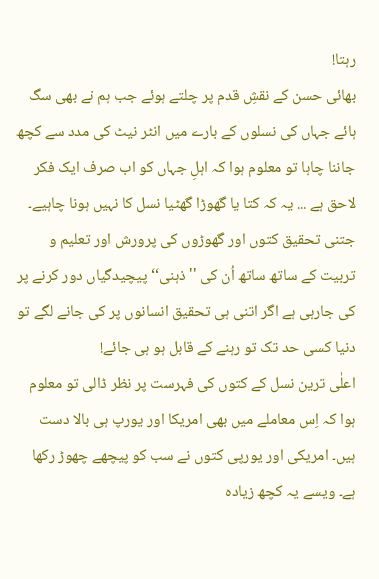رہتا!
بھائی حسن کے نقشِ قدم پر چلتے ہوئے جب ہم نے بھی سگ ہائے جہاں کی نسلوں کے بارے میں انٹر نیٹ کی مدد سے کچھ جاننا چاہا تو معلوم ہوا کہ اہلِ جہاں کو اب صرف ایک فکر لاحق ہے ... یہ کہ کتا یا گھوڑا گھٹیا نسل کا نہیں ہونا چاہیے۔ جتنی تحقیق کتوں اور گھوڑوں کی پرورش اور تعلیم و تربیت کے ساتھ ساتھ اُن کی ''ذہنی‘‘ پیچیدگیاں دور کرنے پر کی جارہی ہے اگر اتنی ہی تحقیق انسانوں پر کی جانے لگے تو دنیا کسی حد تک تو رہنے کے قابل ہو ہی جائے!
اعلٰی ترین نسل کے کتوں کی فہرست پر نظر ڈالی تو معلوم ہوا کہ اِس معاملے میں بھی امریکا اور یورپ ہی بالا دست ہیں۔ امریکی اور یورپی کتوں نے سب کو پیچھے چھوڑ رکھا ہے۔ ویسے یہ کچھ زیادہ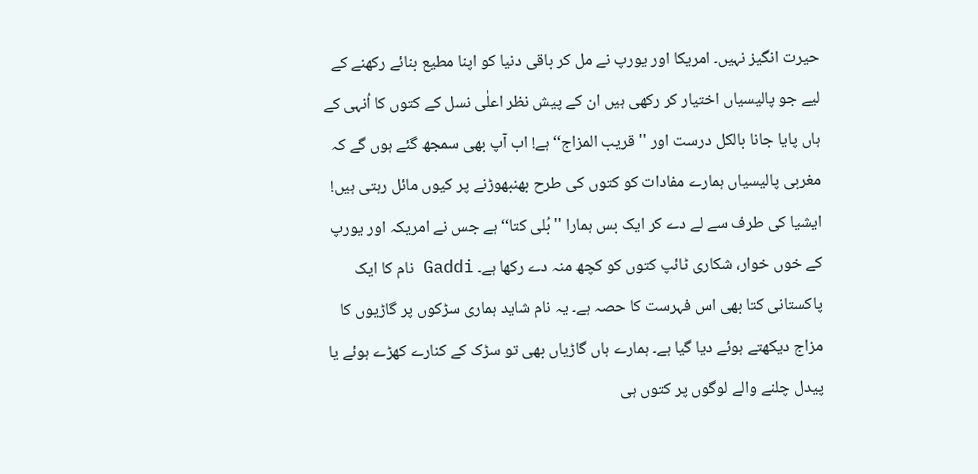حیرت انگیز نہیں۔ امریکا اور یورپ نے مل کر باقی دنیا کو اپنا مطیع بنائے رکھنے کے لیے جو پالیسیاں اختیار کر رکھی ہیں ان کے پیش نظر اعلٰی نسل کے کتوں کا اُنہی کے ہاں پایا جانا بالکل درست اور ''قریب المزاج‘‘ ہے! اب آپ بھی سمجھ گئے ہوں گے کہ مغربی پالیسیاں ہمارے مفادات کو کتوں کی طرح بھنبھوڑنے پر کیوں مائل رہتی ہیں!
ایشیا کی طرف سے لے دے کر ایک بس ہمارا ''بُلی کتا‘‘ ہے جس نے امریکہ اور یورپ کے خوں خوار، شکاری ٹائپ کتوں کو کچھ منہ دے رکھا ہے۔ Gaddi نام کا ایک پاکستانی کتا بھی اس فہرست کا حصہ ہے۔ یہ نام شاید ہماری سڑکوں پر گاڑیوں کا مزاج دیکھتے ہوئے دیا گیا ہے۔ ہمارے ہاں گاڑیاں بھی تو سڑک کے کنارے کھڑے ہوئے یا پیدل چلنے والے لوگوں پر کتوں ہی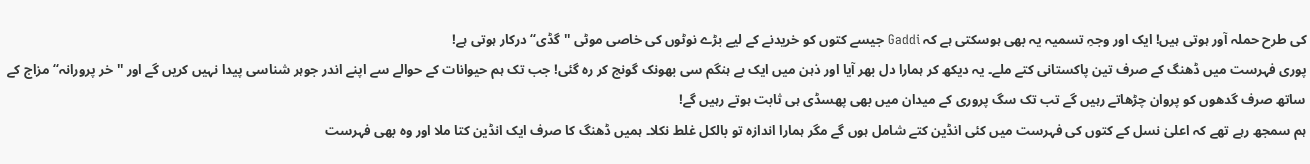کی طرح حملہ آور ہوتی ہیں! ایک اور وجہِ تسمیہ یہ بھی ہوسکتی ہے کہ Gaddi جیسے کتوں کو خریدنے کے لیے بڑے نوٹوں کی خاصی موٹی ''گڈی‘‘ درکار ہوتی ہے!
پوری فہرست میں ڈھنگ کے صرف تین پاکستانی کتے ملے۔ یہ دیکھ کر ہمارا دل بھر آیا اور ذہن میں ایک بے ہنگم سی بھونک گونج کر رہ گئی! جب تک ہم حیوانات کے حوالے سے اپنے اندر جوہر شناسی پیدا نہیں کریں گے اور ''خر پرورانہ‘‘ مزاج کے ساتھ صرف گدھوں کو پروان چڑھاتے رہیں گے تب تک سگ پروری کے میدان میں بھی پھسڈی ہی ثابت ہوتے رہیں گے!
ہم سمجھ رہے تھے کہ اعلیٰ نسل کے کتوں کی فہرست میں کئی انڈین کتے شامل ہوں گے مگر ہمارا اندازہ تو بالکل غلط نکلا۔ ہمیں ڈھنگ کا صرف ایک انڈین کتا ملا اور وہ بھی فہرست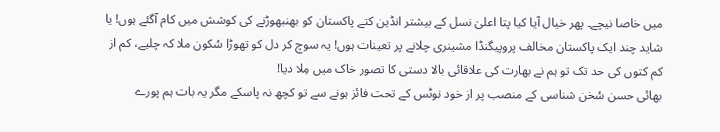میں خاصا نیچے۔ پھر خیال آیا کیا پتا اعلیٰ نسل کے بیشتر انڈین کتے پاکستان کو بھنبھوڑنے کی کوشش میں کام آگئے ہوں! یا شاید چند ایک پاکستان مخالف پروپیگنڈا مشینری چلانے پر تعینات ہوں! یہ سوچ کر دل کو تھوڑا سُکون ملا کہ چلیے، کم از کم کتوں کی حد تک تو ہم نے بھارت کی علاقائی بالا دستی کا تصور خاک میں مِلا دیا!
بھائی حسن سُخن شناسی کے منصب پر از خود نوٹس کے تحت فائز ہونے سے تو کچھ نہ پاسکے مگر یہ بات ہم پورے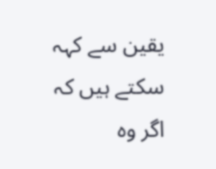یقین سے کہہ سکتے ہیں کہ اگر وہ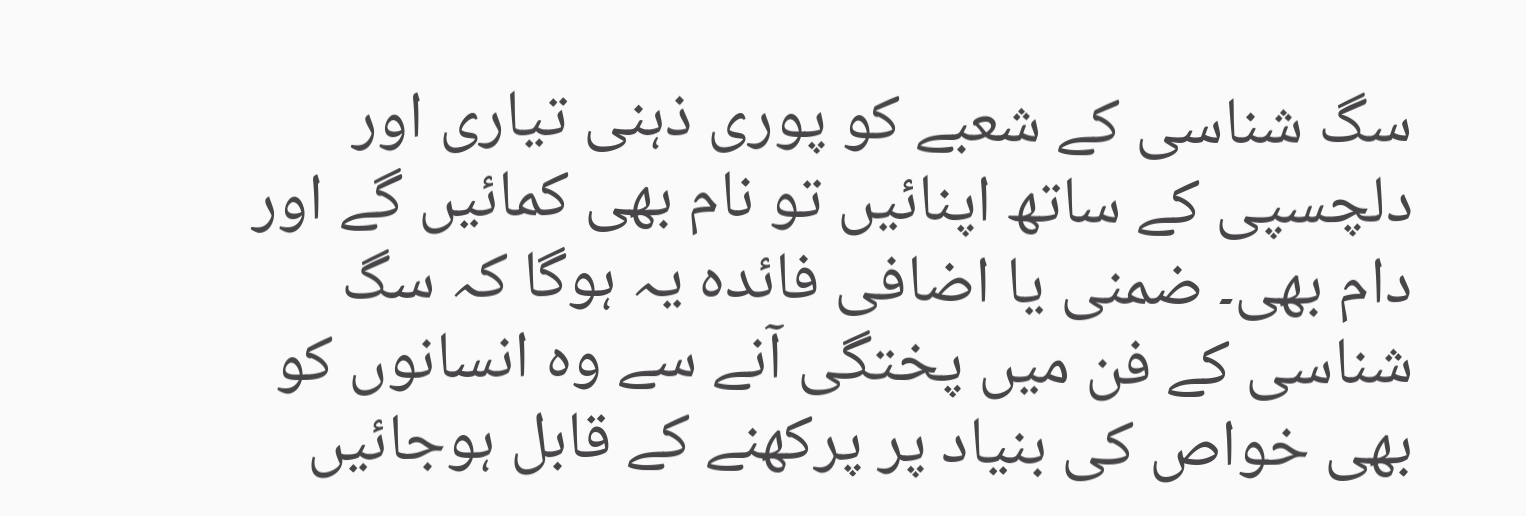سگ شناسی کے شعبے کو پوری ذہنی تیاری اور دلچسپی کے ساتھ اپنائیں تو نام بھی کمائیں گے اور دام بھی۔ ضمنی یا اضافی فائدہ یہ ہوگا کہ سگ شناسی کے فن میں پختگی آنے سے وہ انسانوں کو بھی خواص کی بنیاد پر پرکھنے کے قابل ہوجائیں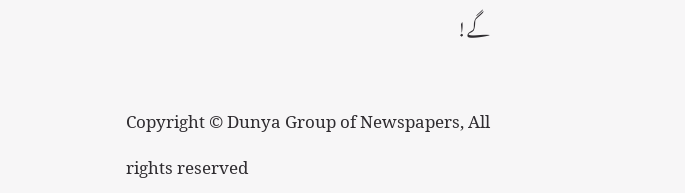گے!

Copyright © Dunya Group of Newspapers, All rights reserved